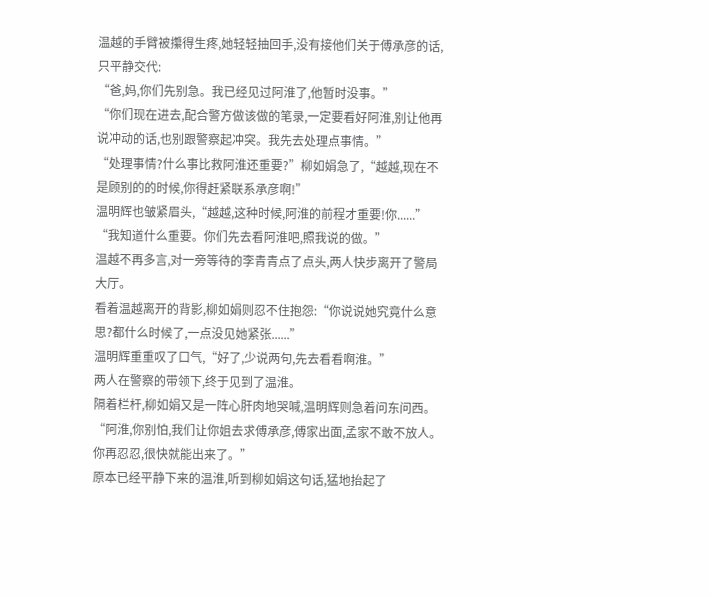温越的手臂被攥得生疼,她轻轻抽回手,没有接他们关于傅承彦的话,只平静交代:
“爸,妈,你们先别急。我已经见过阿淮了,他暂时没事。”
“你们现在进去,配合警方做该做的笔录,一定要看好阿淮,别让他再说冲动的话,也别跟警察起冲突。我先去处理点事情。”
“处理事情?什么事比救阿淮还重要?”柳如娟急了,“越越,现在不是顾别的的时候,你得赶紧联系承彦啊!”
温明辉也皱紧眉头,“越越,这种时候,阿淮的前程才重要!你......”
“我知道什么重要。你们先去看阿淮吧,照我说的做。”
温越不再多言,对一旁等待的李青青点了点头,两人快步离开了警局大厅。
看着温越离开的背影,柳如娟则忍不住抱怨:“你说说她究竟什么意思?都什么时候了,一点没见她紧张......”
温明辉重重叹了口气,“好了,少说两句,先去看看啊淮。”
两人在警察的带领下,终于见到了温淮。
隔着栏杆,柳如娟又是一阵心肝肉地哭喊,温明辉则急着问东问西。
“阿淮,你别怕,我们让你姐去求傅承彦,傅家出面,孟家不敢不放人。你再忍忍,很快就能出来了。”
原本已经平静下来的温淮,听到柳如娟这句话,猛地抬起了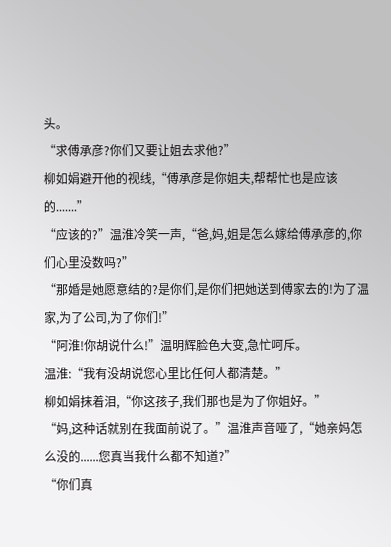头。
“求傅承彦?你们又要让姐去求他?”
柳如娟避开他的视线,“傅承彦是你姐夫,帮帮忙也是应该的.......”
“应该的?”温淮冷笑一声,“爸,妈,姐是怎么嫁给傅承彦的,你们心里没数吗?”
“那婚是她愿意结的?是你们,是你们把她送到傅家去的!为了温家,为了公司,为了你们!”
“阿淮!你胡说什么!”温明辉脸色大变,急忙呵斥。
温淮:“我有没胡说您心里比任何人都清楚。”
柳如娟抹着泪,“你这孩子,我们那也是为了你姐好。”
“妈,这种话就别在我面前说了。”温淮声音哑了,“她亲妈怎么没的......您真当我什么都不知道?”
“你们真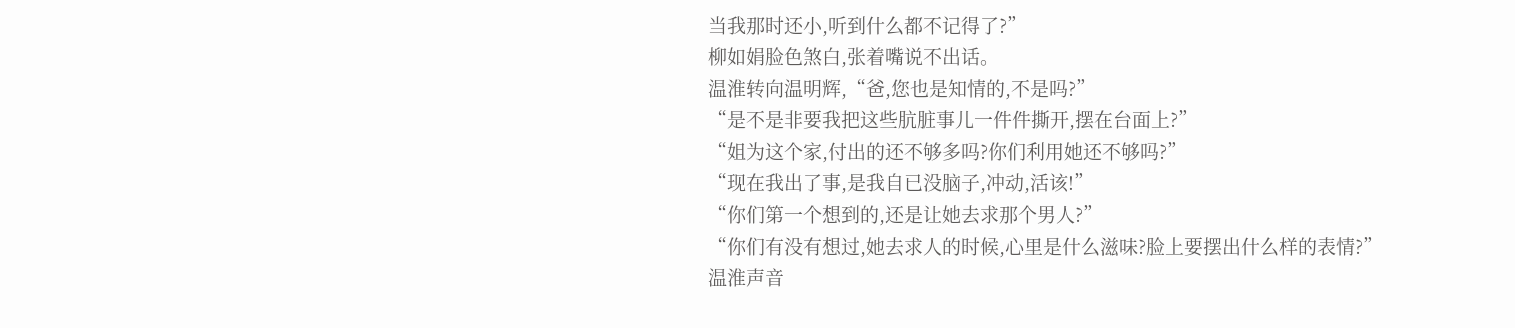当我那时还小,听到什么都不记得了?”
柳如娟脸色煞白,张着嘴说不出话。
温淮转向温明辉,“爸,您也是知情的,不是吗?”
“是不是非要我把这些肮脏事儿一件件撕开,摆在台面上?”
“姐为这个家,付出的还不够多吗?你们利用她还不够吗?”
“现在我出了事,是我自已没脑子,冲动,活该!”
“你们第一个想到的,还是让她去求那个男人?”
“你们有没有想过,她去求人的时候,心里是什么滋味?脸上要摆出什么样的表情?”
温淮声音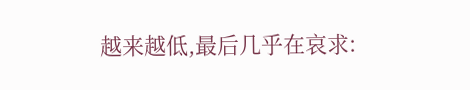越来越低,最后几乎在哀求: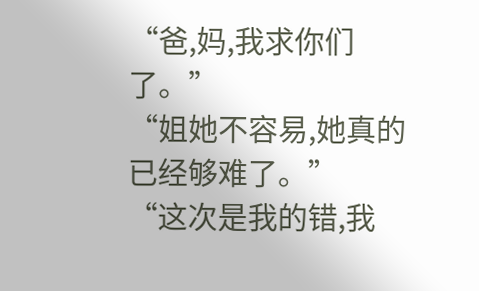“爸,妈,我求你们了。”
“姐她不容易,她真的已经够难了。”
“这次是我的错,我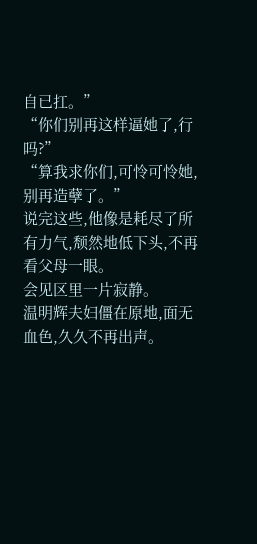自已扛。”
“你们别再这样逼她了,行吗?”
“算我求你们,可怜可怜她,别再造孽了。”
说完这些,他像是耗尽了所有力气,颓然地低下头,不再看父母一眼。
会见区里一片寂静。
温明辉夫妇僵在原地,面无血色,久久不再出声。